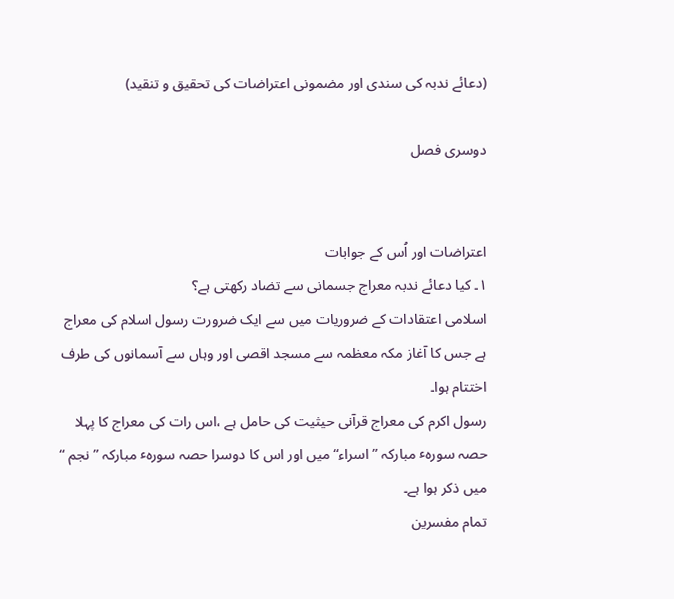(دعائے ندبہ کی سندی اور مضمونی اعتراضات کی تحقیق و تنقید)

دوسری فصل


اعتراضات اور اُس کے جوابات
۱۔ کیا دعائے ندبہ معراج جسمانی سے تضاد رکھتی ہے؟
اسلامی اعتقادات کے ضروریات میں سے ایک ضرورت رسول اسلام کی معراج ہے جس کا آغاز مکہ معظمہ سے مسجد اقصی اور وہاں سے آسمانوں کی طرف اختتام ہوا۔
رسول اکرم کی معراج قرآنی حیثیت کی حامل ہے ،اس رات کی معراج کا پہلا حصہ سورہٴ مبارکہ ”اسراء“ میں اور اس کا دوسرا حصہ سورہٴ مبارکہ ”نجم “ میں ذکر ہوا ہے۔
تمام مفسرین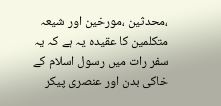،محدثین ،مورخین اور شیعہ متکلمین کا عقیدہ یہ ہے کہ یہ سفر رات میں رسول اسلام کے خاکی بدن اور عنصری پیکر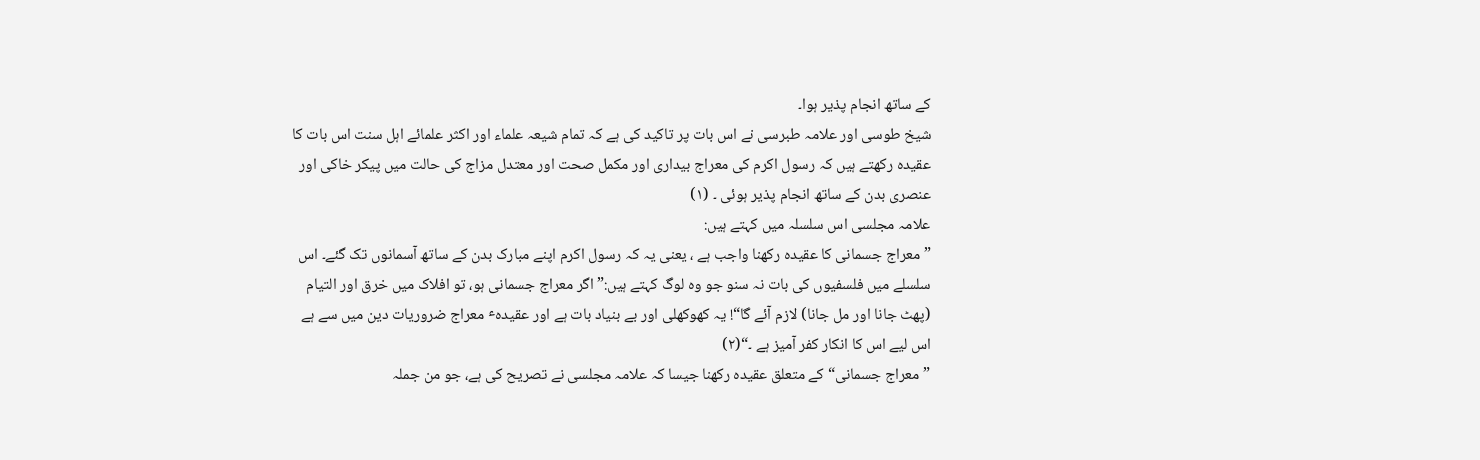کے ساتھ انجام پذیر ہوا۔
شیخ طوسی اور علامہ طبرسی نے اس بات پر تاکید کی ہے کہ تمام شیعہ علماء اور اکثر علمائے اہل سنت اس بات کا عقیدہ رکھتے ہیں کہ رسول اکرم کی معراج بیداری اور مکمل صحت اور معتدل مزاج کی حالت میں پیکر خاکی اور عنصری بدن کے ساتھ انجام پذیر ہوئی ۔ (۱)
علامہ مجلسی اس سلسلہ میں کہتے ہیں:
”معراج جسمانی کا عقیدہ رکھنا واجب ہے ، یعنی یہ کہ رسول اکرم اپنے مبارک بدن کے ساتھ آسمانوں تک گئے۔ اس سلسلے میں فلسفیوں کی بات نہ سنو جو وہ لوگ کہتے ہیں:” اگر معراج جسمانی ہو، تو افلاک میں خرق اور التیام (پھٹ جانا اور مل جانا) لازم آئے گا“! یہ کھوکھلی اور بے بنیاد بات ہے اور عقیدہٴ معراج ضروریات دین میں سے ہے اس لیے اس کا انکار کفر آمیز ہے ۔“(۲)
”معراج جسمانی“ کے متعلق عقیدہ رکھنا جیسا کہ علامہ مجلسی نے تصریح کی ہے، جو من جملہ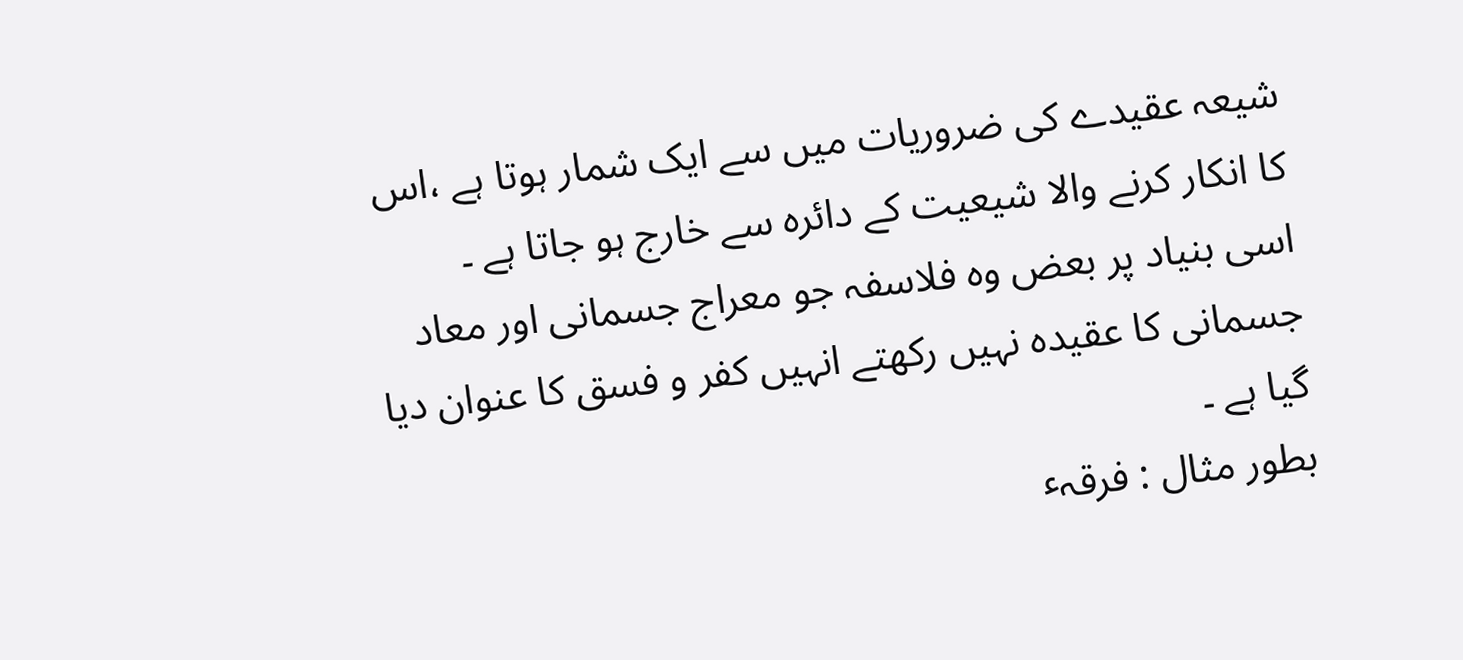شیعہ عقیدے کی ضروریات میں سے ایک شمار ہوتا ہے ،اس کا انکار کرنے والا شیعیت کے دائرہ سے خارج ہو جاتا ہے ۔
اسی بنیاد پر بعض وہ فلاسفہ جو معراج جسمانی اور معاد جسمانی کا عقیدہ نہیں رکھتے انہیں کفر و فسق کا عنوان دیا گیا ہے ۔
بطور مثال : فرقہٴ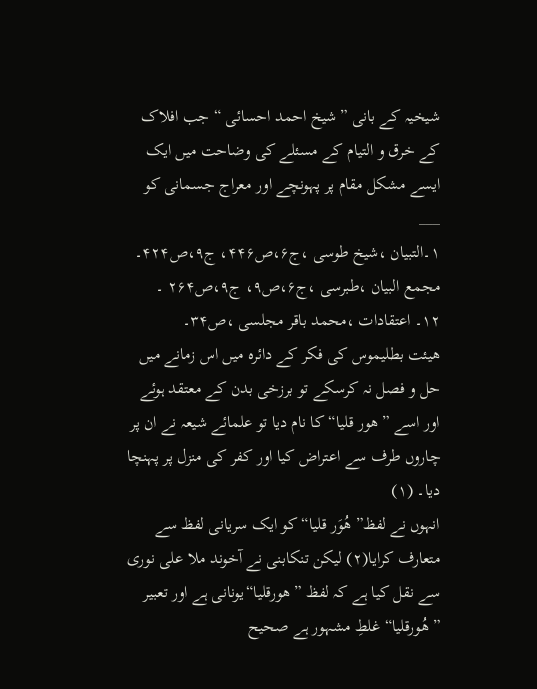شیخیہ کے بانی ”شیخ احمد احسائی “ جب افلاک کے خرق و التیام کے مسئلے کی وضاحت میں ایک ایسے مشکل مقام پر پہونچے اور معراج جسمانی کو
___
۱۔التبیان ،شیخ طوسی ،ج۶،ص۴۴۶، ج۹،ص۴۲۴۔ مجمع البیان ،طبرسی ،ج۶،ص۹، ج۹،ص۲۶۴ ۔
۱۲۔ اعتقادات ،محمد باقر مجلسی ،ص۳۴۔
ھیئت بطلیموس کی فکر کے دائرہ میں اس زمانے میں حل و فصل نہ کرسکے تو برزخی بدن کے معتقد ہوئے اور اسے ”ھور قلیا“ کا نام دیا تو علمائے شیعہ نے ان پر چاروں طرف سے اعتراض کیا اور کفر کی منزل پر پہنچا دیا۔ (۱)
انہوں نے لفظ”ھُوَر قلیا“ کو ایک سریانی لفظ سے متعارف کرایا(۲) لیکن تنکابنی نے آخوند ملا علی نوری سے نقل کیا ہے کہ لفظ ”ھورقلیا“یونانی ہے اور تعبیر ”ھُورقلیا“ غلطِ مشہور ہے صحیح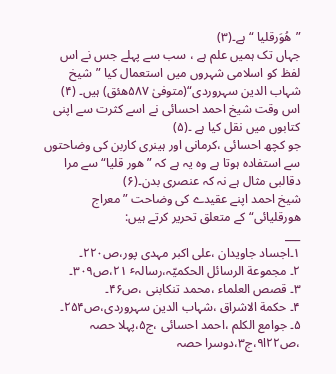”ھُوَرقلیا “ ہے۔(۳)
جہاں تک ہمیں علم ہے ، سب سے پہلے جس نے اس لفظ کو اسلامی شہروں میں استعمال کیا ”شیخ شہاب الدین سہروردی“(متوفیٰ ۵۸۷ھئق) ہیں۔ (۴) اس وقت شیخ احمد احسائی نے اسے کثرت سے اپنی کتابوں میں نقل کیا ہے ۔(۵)
جو کچھ احسائی ،کرمانی اور ہینری کاربن کی وضاحتوں سے استفادہ ہوتا ہے وہ یہ ہے کہ ”ھور قلیا“ سے مرا دقالبی مثال ہے نہ کہ عنصری بدن۔(۶)
شیخ احمد اپنے عقیدے کی وضاحت ”معراج ھورقلیائی“ کے متعلق تحریر کرتے ہیں:
___
۱۔اجساد جاویدان ،علی اکبر مہدی پور،ص۲۲۰۔
۲۔ مجموعة الرسائل الحکمیّہ،رسالہٴ ۲۱،ص۳۰۹۔
۳۔ قصص العلماء ،محمد تنکابنی ،ص۴۶۔
۴۔ حکمة الاشراق ،شہاب الدین سہروردی،ص۲۵۴۔
۵۔ جوامع الکلم ،احمد احسائی ،ج۵،پہلا حصہ ،ص۲۲ا۹،ج۳،دوسرا حصہ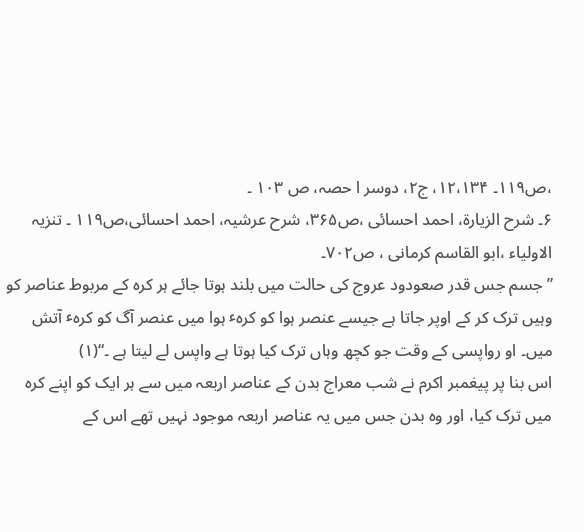،ص۱۱۹۔ ۱۲،۱۳۴، ج۲، دوسر ا حصہ، ص ۱۰۳ ۔
۶۔ شرح الزیارة، احمد احسائی ،ص۳۶۵، شرح عرشیہ، احمد احسائی،ص۱۱۹ ۔ تنزیہ الاولیاء ،ابو القاسم کرمانی ، ص۷۰۲۔
”جسم جس قدر صعودود عروج کی حالت میں بلند ہوتا جائے ہر کرہ کے مربوط عناصر کو وہیں ترک کر کے اوپر جاتا ہے جیسے عنصر ہوا کو کرہٴ ہوا میں عنصر آگ کو کرہٴ آتش میں۔ او رواپسی کے وقت جو کچھ وہاں ترک کیا ہوتا ہے واپس لے لیتا ہے ۔“(۱)
اس بنا پر پیغمبر اکرم نے شب معراج بدن کے عناصر اربعہ میں سے ہر ایک کو اپنے کرہ میں ترک کیا، اور وہ بدن جس میں یہ عناصر اربعہ موجود نہیں تھے اس کے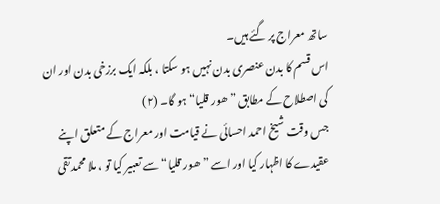ساتھ معراج پر گئے ہیں۔
اس قسم کا بدن عنصری بدن نہیں ہو سکتا ، بلکہ ایک برزخی بدن اور ان کی اصطلاح کے مطابق ”ھور قلیا“ ہو گا۔ (۲)
جس وقت شیخ احمد احسائی نے قیامت اور معراج کے متعلق اپنے عقیدے کا اظہار کیا اور اسے ”ھور قلیا“ سے تعبیر کیا تو ، ملا محمد تقی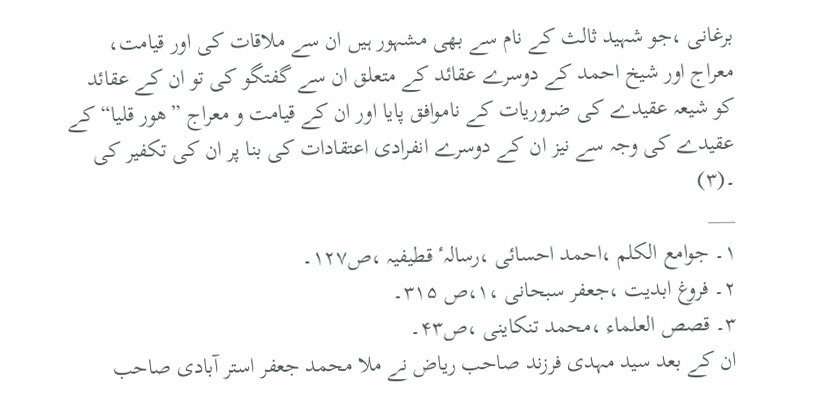برغانی ،جو شہید ثالث کے نام سے بھی مشہور ہیں ان سے ملاقات کی اور قیامت، معراج اور شیخ احمد کے دوسرے عقائد کے متعلق ان سے گفتگو کی تو ان کے عقائد کو شیعہ عقیدے کی ضروریات کے ناموافق پایا اور ان کے قیامت و معراج ”ھور قلیا“ کے عقیدے کی وجہ سے نیز ان کے دوسرے انفرادی اعتقادات کی بنا پر ان کی تکفیر کی ۔(۳)
___
۱۔ جوامع الکلم ،احمد احسائی ،رسالہٴ قطیفیہ ،ص۱۲۷۔
۲۔ فروغ ابدیت ،جعفر سبحانی ،۱،ص ۳۱۵۔
۳۔ قصص العلماء ،محمد تنکاینی ،ص۴۳۔
ان کے بعد سید مہدی فرزند صاحب ریاض نے ملا محمد جعفر استر آبادی صاحب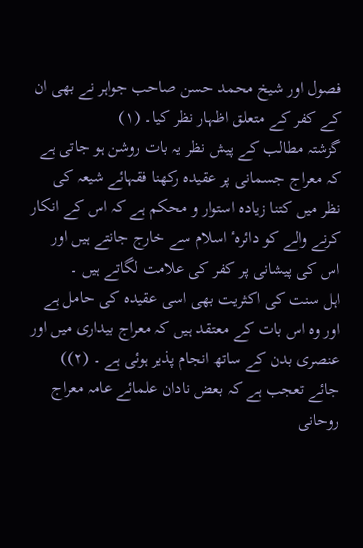فصول اور شیخ محمد حسن صاحب جواہر نے بھی ان کے کفر کے متعلق اظہار نظر کیا۔ (۱)
گزشتہ مطالب کے پیش نظر یہ بات روشن ہو جاتی ہے کہ معراج جسمانی پر عقیدہ رکھنا فقہائے شیعہ کی نظر میں کتنا زیادہ استوار و محکم ہے کہ اس کے انکار کرنے والے کو دائرہٴ اسلام سے خارج جانتے ہیں اور اس کی پیشانی پر کفر کی علامت لگاتے ہیں ۔
اہل سنت کی اکثریت بھی اسی عقیدہ کی حامل ہے اور وہ اس بات کے معتقد ہیں کہ معراج بیداری میں اور عنصری بدن کے ساتھ انجام پذیر ہوئی ہے ۔ (۲))
جائے تعجب ہے کہ بعض نادان علمائے عامہ معراج روحانی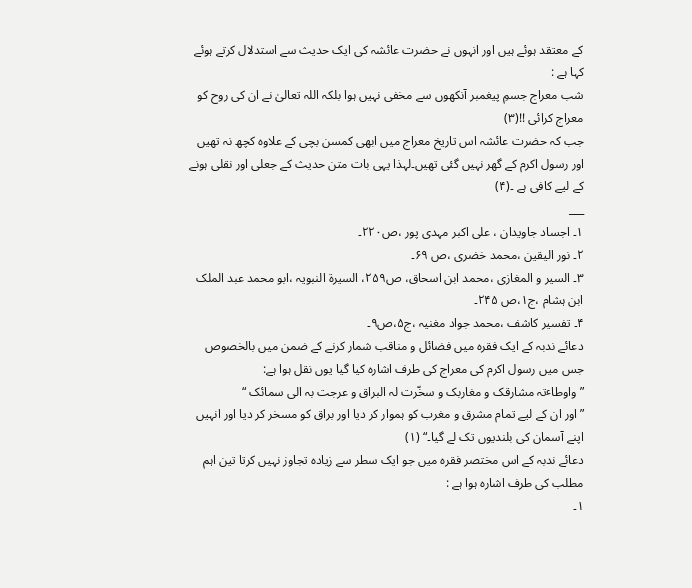کے معتقد ہوئے ہیں اور انہوں نے حضرت عائشہ کی ایک حدیث سے استدلال کرتے ہوئے کہا ہے :
شب معراج جسمِ پیغمبر آنکھوں سے مخفی نہیں ہوا بلکہ اللہ تعالیٰ نے ان کی روح کو معراج کرائی !!(۳)
جب کہ حضرت عائشہ اس تاریخ معراج میں ابھی کمسن بچی کے علاوہ کچھ نہ تھیں اور رسول اکرم کے گھر نہیں گئی تھیں۔لہذا یہی بات متن حدیث کے جعلی اور نقلی ہونے کے لیے کافی ہے ۔(۴)
___
۱۔ اجساد جاویدان ، علی اکبر مہدی پور ،ص۲۲۰۔
۲۔ نور الیقین ،محمد خضری ،ص ۶۹۔
۳۔ السیر و المغازی ،محمد ابن اسحاق، ص۲۵۹، السیرة النبویہ ،ابو محمد عبد الملک ابن ہشام ،ج۱،ص ۲۴۵۔
۴۔ تفسیر کاشف ،محمد جواد مغنیہ ،ج۵،ص۹۔
دعائے ندبہ کے ایک فقرہ میں فضائل و مناقب شمار کرنے کے ضمن میں بالخصوص جس میں رسول اکرم کی معراج کی طرف اشارہ کیا گیا یوں نقل ہوا ہے:
”واوطاٴتہ مشارقک و مغاربک و سخّرت لہ البراق و عرجت بہ الی سمائک “
”اور ان کے لیے تمام مشرق و مغرب کو ہموار کر دیا اور براق کو مسخر کر دیا اور انہیں اپنے آسمان کی بلندیوں تک لے گیا۔“ (۱)
دعائے ندبہ کے اس مختصر فقرہ میں جو ایک سطر سے زیادہ تجاوز نہیں کرتا تین اہم مطلب کی طرف اشارہ ہوا ہے :
۱۔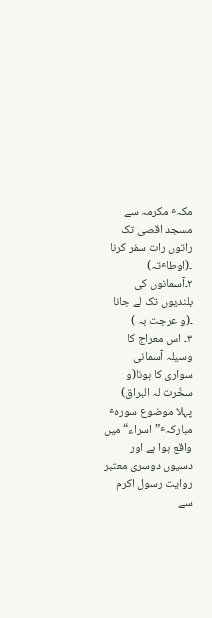مکہٴ مکرمہ سے مسجد اقصی تک راتوں رات سفر کرنا ۔(اوطاٴتہ)
۲۔آسمانوں کی بلندیوں تک لے جانا ۔(و عرجت بہ )
۳۔ اس معراج کا وسیلہ آسمانی سواری کا ہونا(و سخّرت لہ البراق)
پہلا موضوع سورہٴ مبارکہٴ”اسراء“ میں واقع ہوا ہے اور دسیوں دوسری معتبر روایت رسول اکرم سے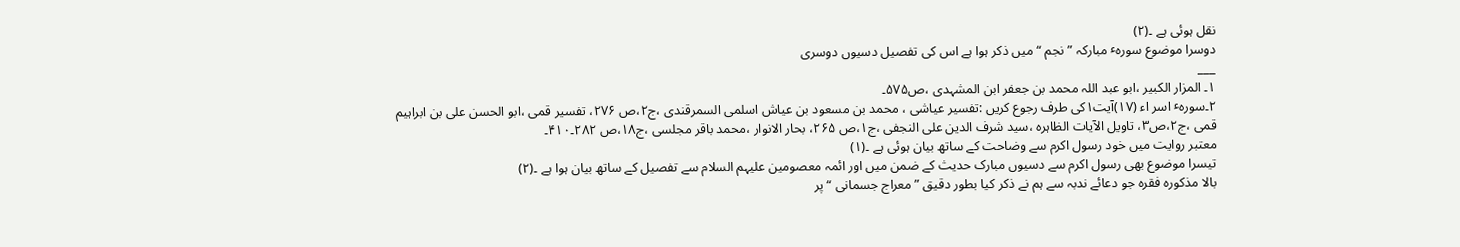نقل ہوئی ہے ۔(۲)
دوسرا موضوع سورہٴ مبارکہ ”نجم “ میں ذکر ہوا ہے اس کی تفصیل دسیوں دوسری
___
۱۔ المزار الکبیر ،ابو عبد اللہ محمد بن جعفر ابن المشہدی ،ص۵۷۵۔
۲۔سورہٴ اسر اء (۱۷)آیت۱کی طرف رجوع کریں :تفسیر عیاشی ، محمد بن مسعود بن عیاش اسلمی السمرقندی ،ج۲،ص ۲۷۶، تفسیر قمی ،ابو الحسن علی بن ابراہیم قمی ،ج۲،ص۳، تاویل الآیات الظاہرہ ،سید شرف الدین علی النجفی ،ج۱،ص ۲۶۵، بحار الانوار ،محمد باقر مجلسی ،ج۱۸،ص ۲۸۲۔۴۱۰۔
معتبر روایت میں خود رسول اکرم سے وضاحت کے ساتھ بیان ہوئی ہے ۔(۱)
تیسرا موضوع بھی رسول اکرم سے دسیوں مبارک حدیث کے ضمن میں اور ائمہ معصومین علیہم السلام سے تفصیل کے ساتھ بیان ہوا ہے ۔(۲)
بالا مذکورہ فقرہ جو دعائے ندبہ سے ہم نے ذکر کیا بطور دقیق ”معراج جسمانی “ پر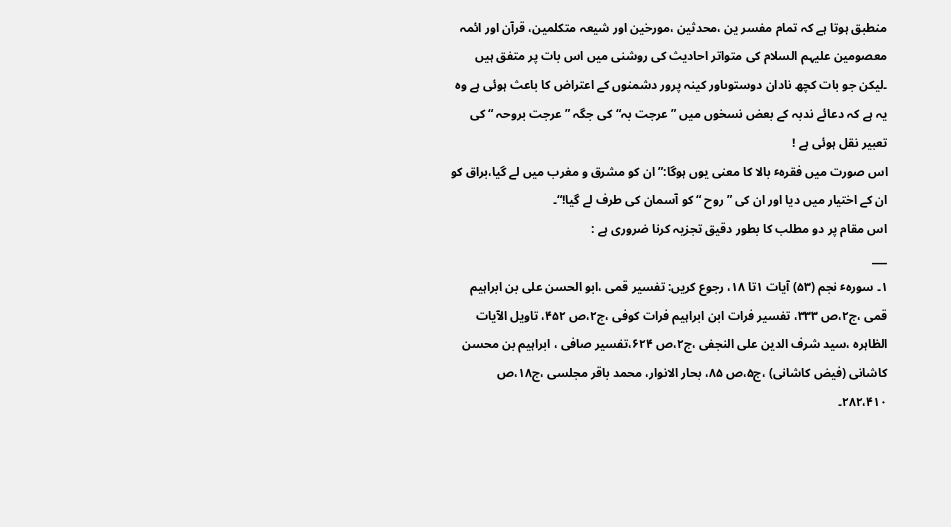منطبق ہوتا ہے کہ تمام مفسر ین ،محدثین ،مورخین اور شیعہ متکلمین، قرآن اور ائمہ معصومین علیہم السلام کی متواتر احادیث کی روشنی میں اس بات پر متفق ہیں ۔لیکن جو بات کچھ نادان دوستوںاور کینہ پرور دشمنوں کے اعتراض کا باعث ہوئی ہے وہ یہ ہے کہ دعائے ندبہ کے بعض نسخوں میں ”عرجت بہ“کی جگہ ”عرجت بروحہ “ کی تعبیر نقل ہوئی ہے !
اس صورت میں فقرہٴ بالا کا معنی یوں ہوگا:” ان کو مشرق و مغرب میں لے گیا،براق کو ان کے اختیار میں دیا اور ان کی ”روح “ کو آسمان کی طرف لے گیا!“۔
اس مقام پر دو مطلب کا بطور دقیق تجزیہ کرنا ضروری ہے :
___
۱۔ سورہٴ نجم (۵۳) آیات ۱تا ۱۸، رجوع کریں: تفسیر قمی ،ابو الحسن علی بن ابراہیم قمی ،ج۲،ص ۳۳۳، تفسیر فرات ابن ابراہیم فرات کوفی ،ج۲،ص ۴۵۲، تاویل الآیات الظاہرہ ،سید شرف الدین علی النجفی ،ج۲،ص ۶۲۴،تفسیر صافی ، ابراہیم بن محسن کاشانی (فیض کاشانی) ،ج۵،ص ۸۵، بحار الانوار، محمد باقر مجلسی ،ج۱۸،ص ۲۸۲،۴۱۰۔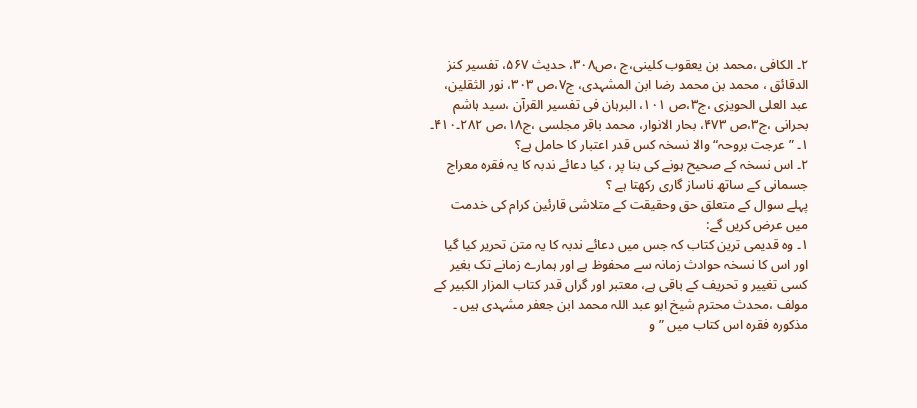۲۔ الکافی ،محمد بن یعقوب کلینی،ج ،ص۳۰۸، حدیث ۵۶۷، تفسیر کنز الدقائق ، محمد بن محمد رضا ابن المشہدی، ج۷،ص ۳۰۳، نور الثقلین، عبد العلی الحویزی ،ج۳،ص ۱۰۱، البرہان فی تفسیر القرآن ،سید ہاشم بحرانی ،ج۳،ص ۴۷۳، بحار الانوار، محمد باقر مجلسی ،ج۱۸،ص ۲۸۲۔۴۱۰۔
۱۔ ”عرجت بروحہ“ والا نسخہ کس قدر اعتبار کا حامل ہے؟
۲۔ اس نسخہ کے صحیح ہونے کی بنا پر ، کیا دعائے ندبہ کا یہ فقرہ معراج جسمانی کے ساتھ ناساز گاری رکھتا ہے ؟
پہلے سوال کے متعلق حق وحقیقت کے متلاشی قارئین کرام کی خدمت میں عرض کریں گے:
۱۔ وہ قدیمی ترین کتاب کہ جس میں دعائے ندبہ کا یہ متن تحریر کیا گیا اور اس کا نسخہ حوادث زمانہ سے محفوظ ہے اور ہمارے زمانے تک بغیر کسی تغییر و تحریف کے باقی ہے، معتبر اور گراں قدر کتاب المزار الکبیر کے مولف ،محدث محترم شیخ ابو عبد اللہ محمد ابن جعفر مشہدی ہیں ۔
مذکورہ فقرہ اس کتاب میں ”و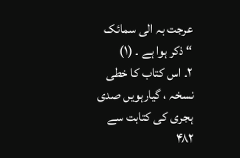عرجت بہ الی سمائک “ ذکر ہوا ہے ۔ (۱)
۲۔ اس کتاب کا خطی نسخہ ، گیارہویں صدی ہجری کی کتابت سے ۴۸۲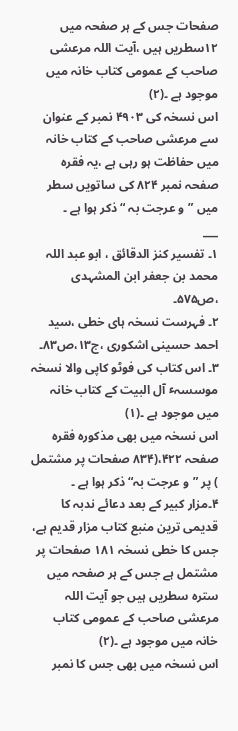صفحات جس کے ہر صفحہ میں ۱۲سطریں ہیں ،آیت اللہ مرعشی صاحب کے عمومی کتاب خانہ میں موجود ہے ۔(۲)
اس نسخہ کی ۴۹۰۳ نمبر کے عنوان سے مرعشی صاحب کے کتاب خانہ میں حفاظت ہو رہی ہے ،یہ فقرہ صفحہ نمبر ۸۲۴ کی ساتویں سطر میں ”و عرجت بہ “ ذکر ہوا ہے ۔
___
۱۔ تفسیر کنز الدقائق ، ابو عبد اللہ محمد بن جعفر ابن المشہدی ،ص۵۷۵۔
۲۔ فہرست نسخہ ہای خطی ،سید احمد حسینی اشکوری ،ج۱۳،ص۸۳۔
۳۔ اس کتاب کی فوٹو کاپی والا نسخہ موسسہٴ آل البیت کے کتاب خانہ میں موجود ہے ۔(۱)
اس نسخہ میں بھی مذکورہ فقرہ صفحہ ۴۲۲،(۸۳۴ صفحات پر مشتمل ) پر ”و عرجت بہ“ ذکر ہوا ہے ۔
۴۔مزار کبیر کے بعد دعائے ندبہ کا قدیمی ترین منبع کتاب مزار قدیم ہے، جس کا خطی نسخہ ۱۸۱ صفحات پر مشتمل ہے جس کے ہر صفحہ میں سترہ سطریں ہیں جو آیت اللہ مرعشی صاحب کے عمومی کتاب خانہ میں موجود ہے ۔(۲)
اس نسخہ میں بھی جس کا نمبر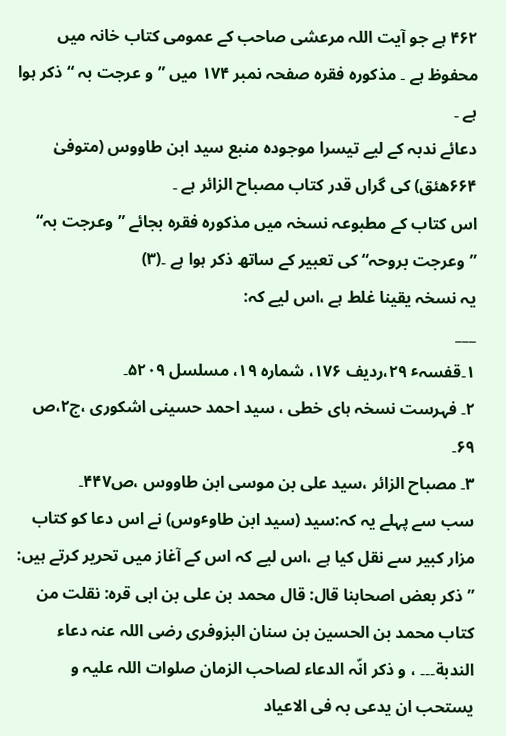۴۶۲ ہے جو آیت اللہ مرعشی صاحب کے عمومی کتاب خانہ میں محفوظ ہے ۔ مذکورہ فقرہ صفحہ نمبر ۱۷۴ میں ”و عرجت بہ “ ذکر ہوا ہے ۔
دعائے ندبہ کے لیے تیسرا موجودہ منبع سید ابن طاووس (متوفیٰ ۶۶۴ھئق) کی گراں قدر کتاب مصباح الزائر ہے ۔
اس کتاب کے مطبوعہ نسخہ میں مذکورہ فقرہ بجائے ” وعرجت بہ“ ”وعرجت بروحہ“ کی تعبیر کے ساتھ ذکر ہوا ہے ۔(۳)
یہ نسخہ یقینا غلط ہے ،اس لیے کہ:
___
۱۔قفسہٴ ۲۹،ردیف ۱۷۶، شمارہ ۱۹، مسلسل ۵۲۰۹۔
۲۔ فہرست نسخہ ہای خطی ، سید احمد حسینی اشکوری ،ج۲،ص ۶۹۔
۳۔ مصباح الزائر ،سید علی بن موسی ابن طاووس ،ص۴۴۷۔
سب سے پہلے یہ کہ:سید (سید ابن طاوٴوس) نے اس دعا کو کتاب مزار کبیر سے نقل کیا ہے ،اس لیے کہ اس کے آغاز میں تحریر کرتے ہیں:
”ذکر بعض اصحابنا قال: قال محمد بن علی بن ابی قرہ: نقلت من کتاب محمد بن الحسین بن سنان البزوفری رضی اللہ عنہ دعاء الندبة۔۔۔ ، و ذکر انّہ الدعاء لصاحب الزمان صلوات اللہ علیہ و یستحب ان یدعی بہ فی الاعیاد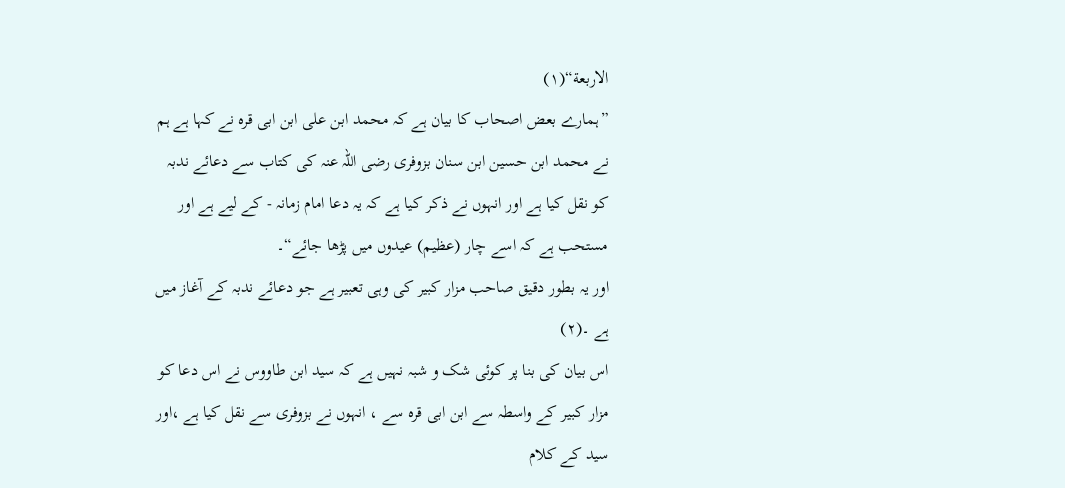الاربعة“(۱)
”ہمارے بعض اصحاب کا بیان ہے کہ محمد ابن علی ابن ابی قرہ نے کہا ہے ہم نے محمد ابن حسین ابن سنان بزوفری رضی اللہ عنہ کی کتاب سے دعائے ندبہ کو نقل کیا ہے اور انہوں نے ذکر کیا ہے کہ یہ دعا امام زمانہ - کے لیے ہے اور مستحب ہے کہ اسے چار (عظیم) عیدوں میں پڑھا جائے“۔
اور یہ بطور دقیق صاحب مزار کبیر کی وہی تعبیر ہے جو دعائے ندبہ کے آغاز میں ہے ۔(۲)
اس بیان کی بنا پر کوئی شک و شبہ نہیں ہے کہ سید ابن طاووس نے اس دعا کو مزار کبیر کے واسطہ سے ابن ابی قرہ سے ، انہوں نے بزوفری سے نقل کیا ہے ،اور سید کے کلام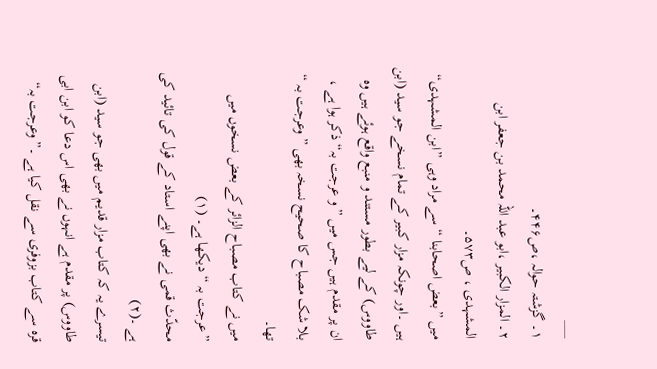___
۱۔ گزشتہ حوالہ ،ص۴۴۶۔
۲۔ المزار الکبیر ،ابو عبد اللہ محمد بن جعفر ابن المشہدی ، ص۵۷۳۔
میں ”بعض اصحابنا “ سے مراد وہی ”ابن المشہدی“ ہیں ۔اور چونکہ مزار کبیر کے تمام نسخے جو سید (ابن طاووس) کے لیے بطور مستند و منبع واقع ہوئے ہیں وہ ان پر مقدم ہیں جس میں ”و عرجت بہ“ ذکر ہوا ہے ، بلا شک مصباح کا صحیح نسخہ بھی ” وعرجت بہ “ تھا۔
میں نے کتاب مصباح الزائر کے بعض نسخوں میں ”عرجت بہ “ دیکھا ہے۔ (۱)
محدّث قمی نے بھی اپنے استاد کے قول کی تائید کی ہے ۔(۲)
تیسرے یہ کہ کتاب مزار قدیم میں بھی جو سید (ابن طاووس) پر مقدم ہے انہوں نے بھی اس دعا کو ابن ابی قرہ سے کتاب بزوفری سے نقل کیا ہے ۔”وعرجت بہ“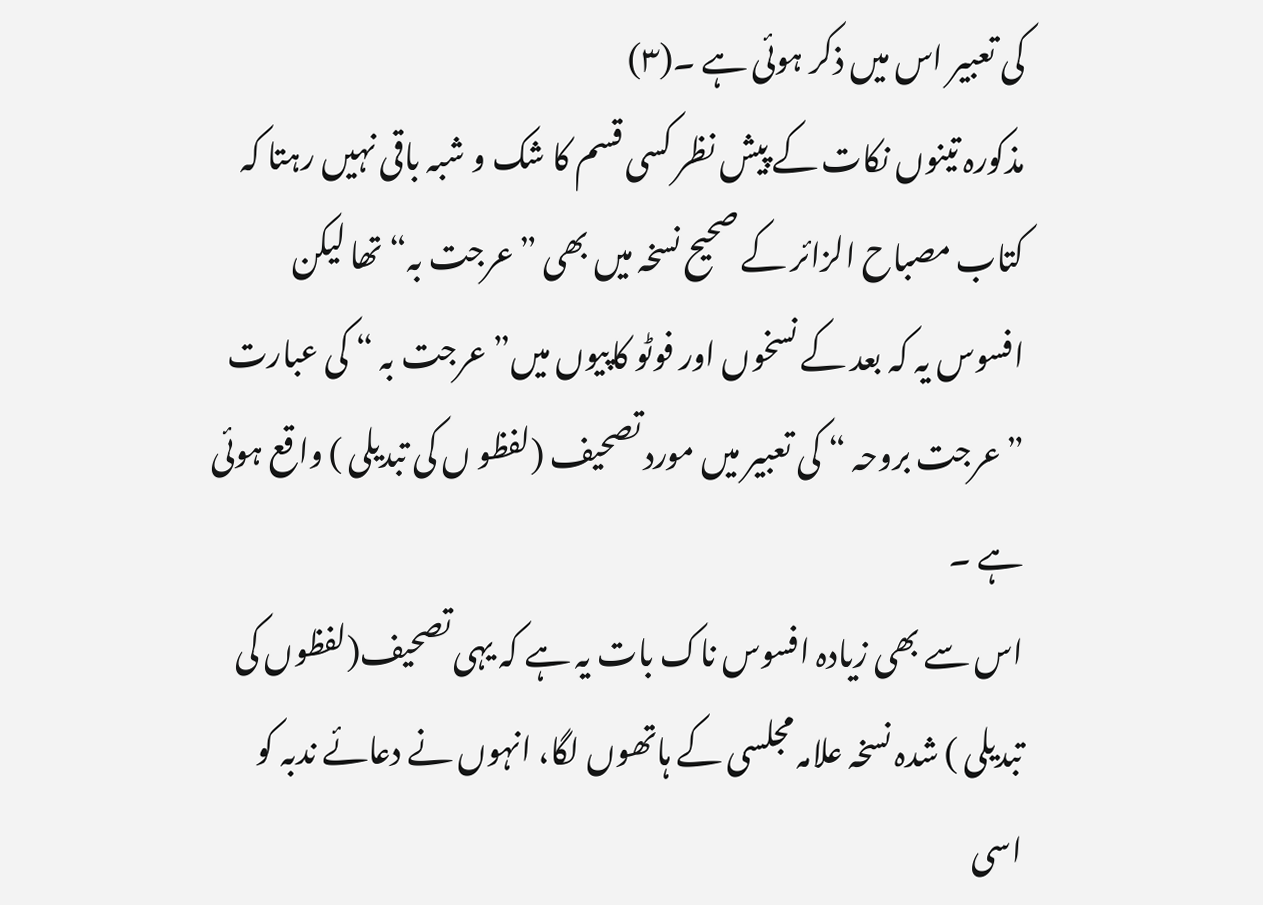کی تعبیر اس میں ذکر ہوئی ہے ۔(۳)
مذکورہ تینوں نکات کے پیش نظر کسی قسم کا شک و شبہ باقی نہیں رہتا کہ کتاب مصباح الزائر کے صحیح نسخہ میں بھی ”عرجت بہ“ تھا لیکن افسوس یہ کہ بعد کے نسخوں اور فوٹو کاپیوں میں” عرجت بہ “ کی عبارت ”عرجت بروحہ “ کی تعبیر میں مورد تصحیف (لفظو ں کی تبدیلی ) واقع ہوئی ہے ۔
اس سے بھی زیادہ افسوس ناک بات یہ ہے کہ یہی تصحیف(لفظوں کی تبدیلی ) شدہ نسخہ علامہ مجلسی کے ہاتھوں لگا، انہوں نے دعائے ندبہ کو اسی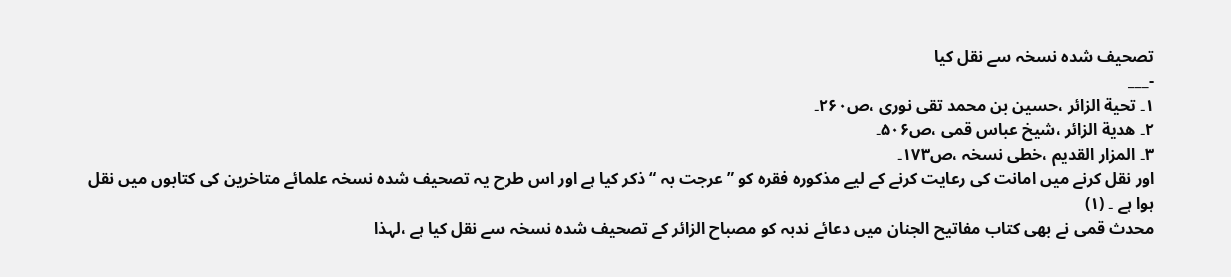تصحیف شدہ نسخہ سے نقل کیا
-___
۱۔ تحیة الزائر ،حسین بن محمد تقی نوری ،ص۲۶۰۔
۲۔ ھدیة الزائر ،شیخ عباس قمی ،ص۵۰۶۔
۳۔ المزار القدیم ،خطی نسخہ ،ص۱۷۳۔
اور نقل کرنے میں امانت کی رعایت کرنے کے لیے مذکورہ فقرہ کو ”عرجت بہ “ ذکر کیا ہے اور اس طرح یہ تصحیف شدہ نسخہ علمائے متاخرین کی کتابوں میں نقل ہوا ہے ۔ (۱)
محدث قمی نے بھی کتاب مفاتیح الجنان میں دعائے ندبہ کو مصباح الزائر کے تصحیف شدہ نسخہ سے نقل کیا ہے ،لہذا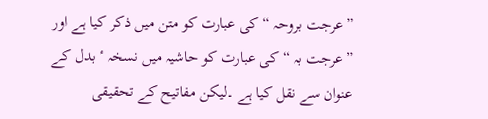”عرجت بروحہ “ کی عبارت کو متن میں ذکر کیا ہے اور ”عرجت بہ “ کی عبارت کو حاشیہ میں نسخہ ٴ بدل کے عنوان سے نقل کیا ہے ۔لیکن مفاتیح کے تحقیقی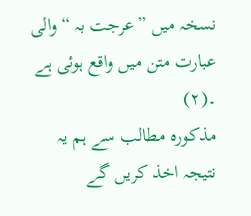نسخہ میں ”عرجت بہ “ والی عبارت متن میں واقع ہوئی ہے ۔(۲)
مذکورہ مطالب سے ہم یہ نتیجہ اخذ کریں گے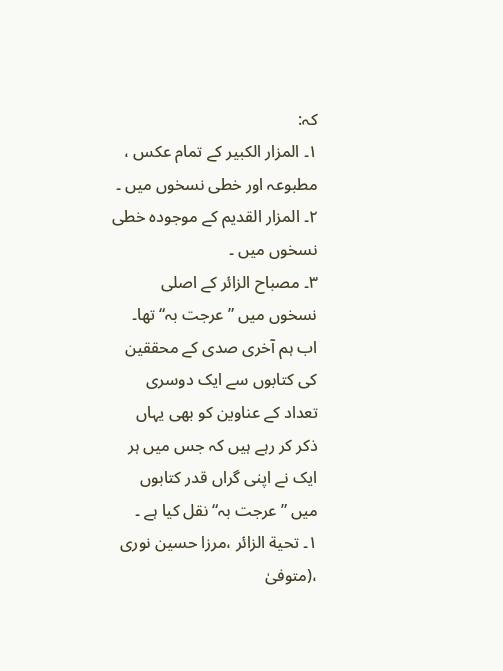کہ:
۱۔ المزار الکبیر کے تمام عکس ، مطبوعہ اور خطی نسخوں میں ۔
۲۔ المزار القدیم کے موجودہ خطی نسخوں میں ۔
۳۔ مصباح الزائر کے اصلی نسخوں میں ”عرجت بہ“تھا۔
اب ہم آخری صدی کے محققین کی کتابوں سے ایک دوسری تعداد کے عناوین کو بھی یہاں ذکر کر رہے ہیں کہ جس میں ہر ایک نے اپنی گراں قدر کتابوں میں ”عرجت بہ“ نقل کیا ہے ۔
۱۔ تحیة الزائر ،مرزا حسین نوری ،(متوفیٰ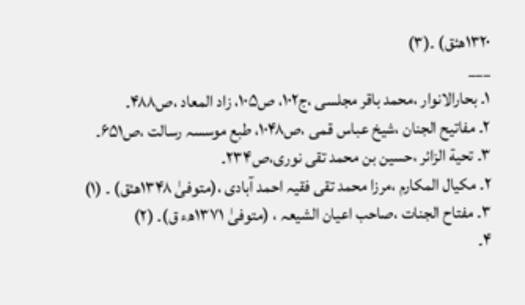۱۳۲۰ھئق) ۔(۳)
___
۱۔ بحارالانوار ،محمد باقر مجلسی ،ج۱۰۲، ص۱۰۵، زاد المعاد ،ص۴۸۸۔
۲۔ مفاتیح الجنان ،شیخ عباس قمی ،ص۱۰۴۸، طبع موسسہ رسالت ،ص۶۵۱۔
۳۔ تحیة الزائر ،حسین بن محمد تقی نوری،ص۲۳۴۔
۲۔ مکیال المکارم ،مرزا محمد تقی فقیہ احمد آبادی ،(متوفیٰ ۱۳۴۸ھئق) ۔ (۱)
۳۔ مفتاح الجنات ،صاحب اعیان الشیعہ ، (متوفیٰ ۱۳۷۱ھء ق)۔ (۲)
۴۔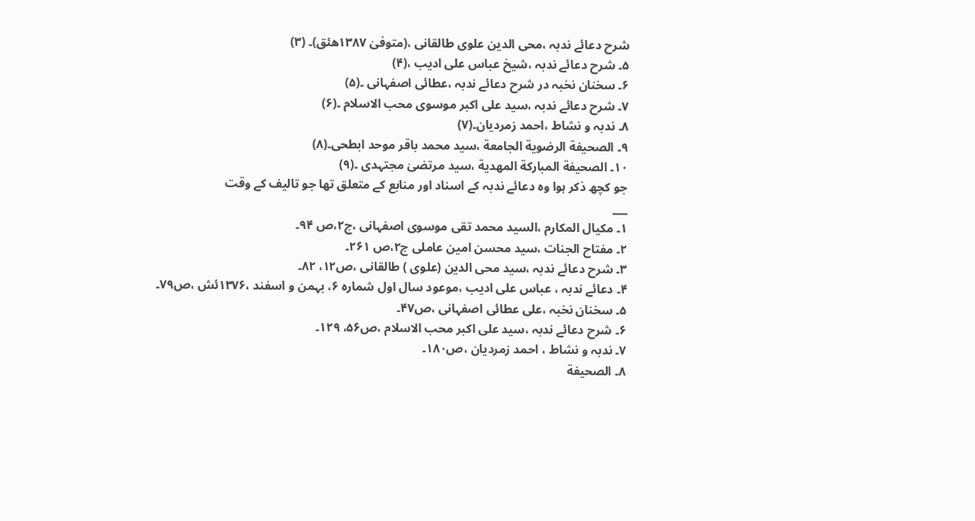شرح دعائے ندبہ ،محی الدین علوی طالقانی ،(متوفیٰ ۱۳۸۷ھئق)۔ (۳)
۵۔ شرح دعائے ندبہ ،شیخ عباس علی ادیب ،(۴)
۶۔ سخنان نخبہ در شرح دعائے ندبہ ،عطائی اصفہانی ۔(۵)
۷۔ شرح دعائے ندبہ ،سید علی اکبر موسوی محب الاسلام ۔(۶)
۸۔ ندبہ و نشاط ،احمد زمردیان۔(۷)
۹۔ الصحیفة الرضویة الجامعة ،سید محمد باقر موحد ابطحی۔(۸)
۱۰۔ الصحیفة المبارکة المھدیة ،سید مرتضیٰ مجتہدی ۔(۹)
جو کچھ ذکر ہوا وہ دعائے ندبہ کے اسناد اور منابع کے متعلق تھا جو تالیف کے وقت
___
۱۔ مکیال المکارم ،السید محمد تقی موسوی اصفہانی ،ج۲،ص ۹۴۔
۲۔ مفتاح الجنات ،سید محسن امین عاملی ج۲،ص ۲۶۱۔
۳۔ شرح دعائے ندبہ ،سید محی الدین (علوی ) طالقانی ،ص۱۲، ۸۲۔
۴۔ دعائے ندبہ ، عباس علی ادیب ،موعود سال اول شمارہ ۶، بہمن و اسفند ،۱۳۷۶ئش ،ص۷۹۔
۵۔ سخنان نخبہ ،علی عطائی اصفہانی ،ص۴۷۔
۶۔ شرح دعائے ندبہ ،سید علی اکبر محب الاسلام ،ص۵۶، ۱۲۹۔
۷۔ ندبہ و نشاط ، احمد زمردیان ،ص۱۸۰۔
۸۔ الصحیفة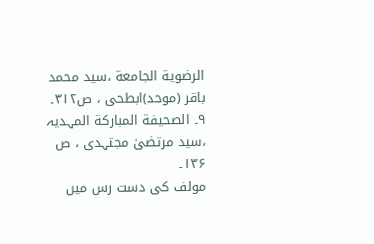الرضویة الجامعة ،سید محمد باقر (موحد)ابطحی ، ص۳۱۲۔
۹۔ الصحیفة المبارکة المہدیہ ،سید مرتضیٰ مجتہدی ، ص ۱۳۶۔
مولف کی دست رس میں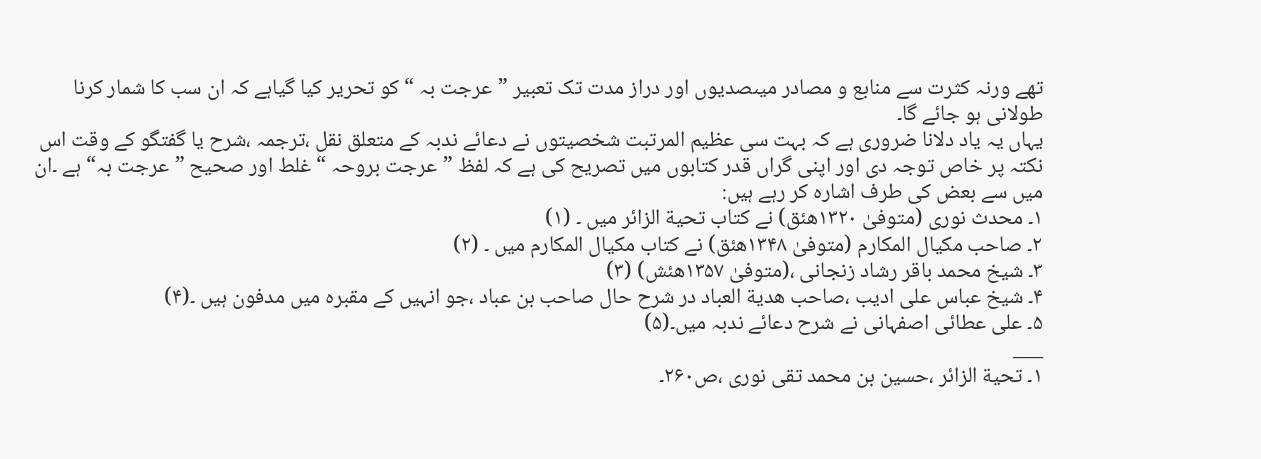تھے ورنہ کثرت سے منابع و مصادر میںصدیوں اور دراز مدت تک تعبیر ”عرجت بہ “ کو تحریر کیا گیاہے کہ ان سب کا شمار کرنا طولانی ہو جائے گا۔
یہاں یہ یاد دلانا ضروری ہے کہ بہت سی عظیم المرتبت شخصیتوں نے دعائے ندبہ کے متعلق نقل ،ترجمہ ،شرح یا گفتگو کے وقت اس نکتہ پر خاص توجہ دی اور اپنی گراں قدر کتابوں میں تصریح کی ہے کہ لفظ ”عرجت بروحہ “ غلط اور صحیح ”عرجت بہ“ ہے ۔ان میں سے بعض کی طرف اشارہ کر رہے ہیں:
۱۔ محدث نوری (متوفیٰ ۱۳۲۰ھئق) نے کتاب تحیة الزائر میں ۔ (۱)
۲۔ صاحب مکیال المکارم (متوفیٰ ۱۳۴۸ھئق) نے کتاب مکیال المکارم میں ۔ (۲)
۳۔ شیخ محمد باقر رشاد زنجانی ،(متوفیٰ ۱۳۵۷ھئش) (۳)
۴۔ شیخ عباس علی ادیب ،صاحب ھدیة العباد در شرح حال صاحب بن عباد ،جو انہیں کے مقبرہ میں مدفون ہیں ۔(۴)
۵۔ علی عطائی اصفہانی نے شرح دعائے ندبہ میں۔(۵)
___
۱۔ تحیة الزائر ،حسین بن محمد تقی نوری ،ص۲۶۰۔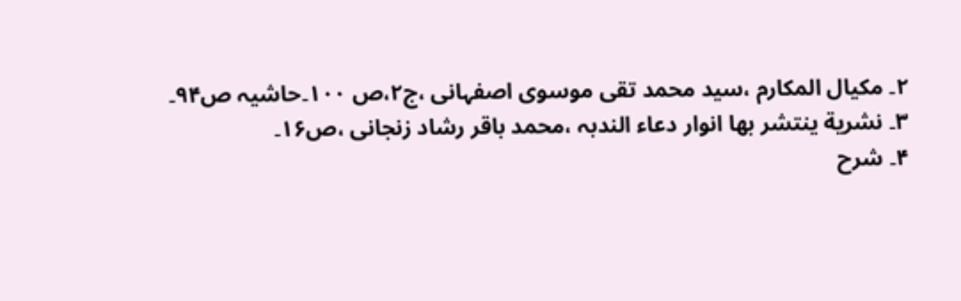۲۔ مکیال المکارم ،سید محمد تقی موسوی اصفہانی ،ج۲،ص ۱۰۰۔حاشیہ ص۹۴۔
۳۔ نشریة ینتشر بھا انوار دعاء الندبہ ،محمد باقر رشاد زنجانی ،ص۱۶۔
۴۔ شرح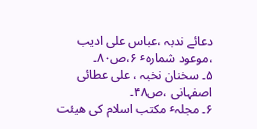دعائے ندبہ ،عباس علی ادیب ،موعود شمارہٴ ۶،ص۸۰۔
۵۔ سخنان نخبہ ، علی عطائی اصفہانی ،ص۴۸۔
۶۔ مجلہٴ مکتب اسلام کی ھیئت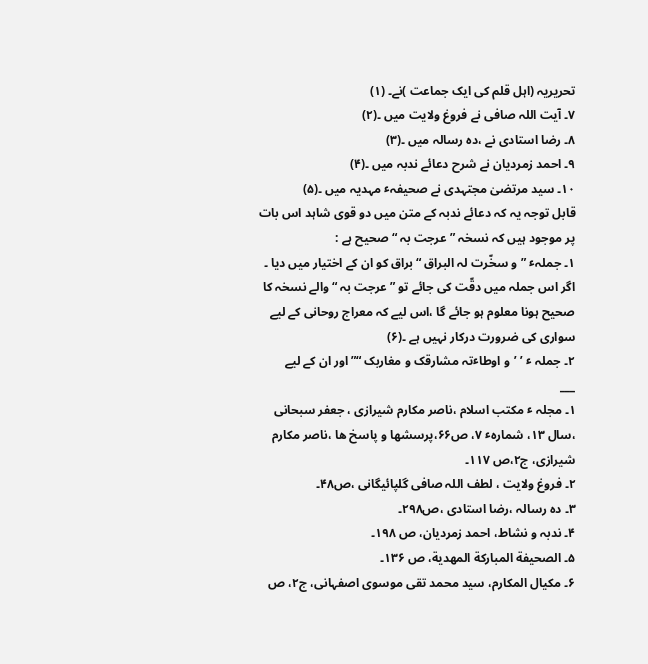تحریریہ (اہل قلم کی ایک جماعت )نے۔ (۱)
۷۔ آیت اللہ صافی نے فروغ ولایت میں ۔(۲)
۸۔ رضا استادی نے ،دہ رسالہ میں ۔(۳)
۹۔ احمد زمردیان نے شرح دعائے ندبہ میں ۔(۴)
۱۰۔ سید مرتضیٰ مجتہدی نے صحیفہٴ مہدیہ میں ۔(۵)
قابل توجہ یہ کہ دعائے ندبہ کے متن میں دو قوی شاہد اس بات پر موجود ہیں کہ نسخہ ”عرجت بہ “ صحیح ہے :
۱۔ جملہٴ ”و سخّرت لہ البراق “براق کو ان کے اختیار میں دیا ۔ اگر اس جملہ میں دقّت کی جائے تو ”عرجت بہ “ والے نسخہ کا صحیح ہونا معلوم ہو جائے گا ،اس لیے کہ معراج روحانی کے لیے سواری کی ضرورت درکار نہیں ہے ۔(۶)
۲۔ جملہ ٴ ’ ’و اوطاٴتہ مشارقک و مغاربک “”اور ان کے لیے
___
۱۔ مجلہ ٴ مکتب اسلام ،ناصر مکارم شیرازی ، جعفر سبحانی ،سال ۱۳، شمارہٴ ۷، ص۶۶،پرسشھا و پاسخ ھا ،ناصر مکارم شیرازی، ج۲،ص ۱۱۷۔
۲۔ فروغ ولایت ، لطف اللہ صافی گلپائیگانی ،ص۴۸۔
۳۔ دہ رسالہ ،رضا استادی ،ص۲۹۸۔
۴۔ ندبہ و نشاط، احمد زمردیان، ص ۱۹۸۔
۵۔ الصحیفة المبارکة المھدیة، ص ۱۳۶۔
۶۔ مکیال المکارم، سید محمد تقی موسوی اصفہانی، ج۲، ص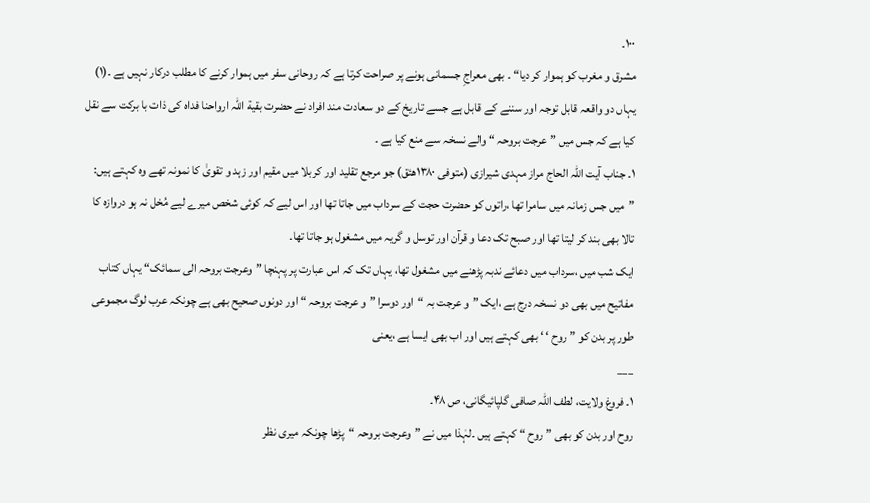۱۰۰۔
مشرق و مغرب کو ہموار کر دیا“ ۔ بھی معراجِ جسمانی ہونے پر صراحت کرتا ہے کہ روحانی سفر میں ہموار کرنے کا مطلب درکار نہیں ہے ۔(۱)
یہاں دو واقعہ قابل توجہ اور سننے کے قابل ہے جسے تاریخ کے دو سعادت مند افراد نے حضرت بقیة اللہ ارواحنا فداہ کی ذات با برکت سے نقل کیا ہے کہ جس میں ”عرجت بروحہ “ والے نسخہ سے منع کیا ہے ۔
۱۔ جناب آیت اللہ الحاج مراز مہدی شیرازی (متوفی ۱۳۸۰ھئق) جو مرجع تقلید اور کربلا میں مقیم اور زہد و تقویٰ کا نمونہ تھے وہ کہتے ہیں:
”میں جس زمانہ میں سامرا تھا ،راتوں کو حضرت حجت کے سرداب میں جاتا تھا اور اس لیے کہ کوئی شخص میرے لیے مُخل نہ ہو دروازہ کا تالا بھی بند کر لیتا تھا اور صبح تک دعا و قرآن اور توسل و گریہ میں مشغول ہو جاتا تھا۔
ایک شب میں ،سرداب میں دعائے ندبہ پڑھنے میں مشغول تھا، یہاں تک کہ اس عبارت پر پہنچا ”وعرجت بروحہ الی سمائک“ یہاں کتاب مفاتیح میں بھی دو نسخہ درج ہے ،ایک ”و عرجت بہ “اور دوسرا ”و عرجت بروحہ “ اور دونوں صحیح بھی ہے چونکہ عرب لوگ مجموعی طور پر بدن کو ”روح ‘ ‘ بھی کہتے ہیں اور اب بھی ایسا ہے ،یعنی
___
۱۔ فروغ ولایت، لطف اللہ صافی گلپائیگانی، ص ۴۸۔
روح اور بدن کو بھی ”روح “ کہتے ہیں ۔لہٰذا میں نے ”وعرجت بروحہ “پڑھا چونکہ میری نظر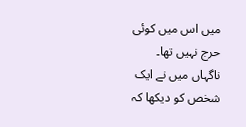میں اس میں کوئی حرج نہیں تھا۔
ناگہاں میں نے ایک شخص کو دیکھا کہ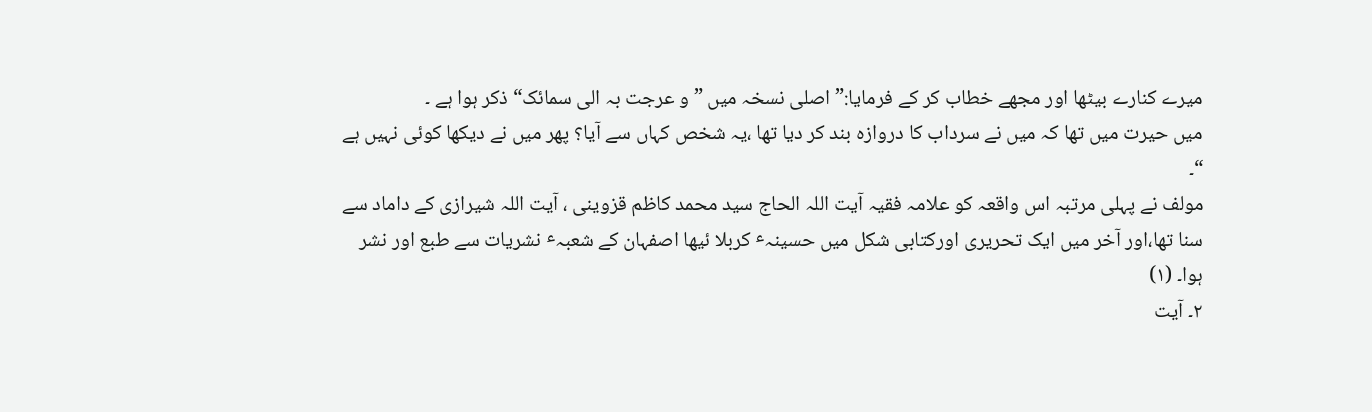میرے کنارے بیٹھا اور مجھے خطاب کر کے فرمایا:” اصلی نسخہ میں ” و عرجت بہ الی سمائک“ ذکر ہوا ہے ۔
میں حیرت میں تھا کہ میں نے سرداب کا دروازہ بند کر دیا تھا ،یہ شخص کہاں سے آیا؟ پھر میں نے دیکھا کوئی نہیں ہے “۔
مولف نے پہلی مرتبہ اس واقعہ کو علامہ فقیہ آیت اللہ الحاج سید محمد کاظم قزوینی ، آیت اللہ شیرازی کے داماد سے سنا تھا،اور آخر میں ایک تحریری اورکتابی شکل میں حسینہٴ کربلا ئیھا اصفہان کے شعبہٴ نشریات سے طبع اور نشر ہوا۔ (۱)
۲۔ آیت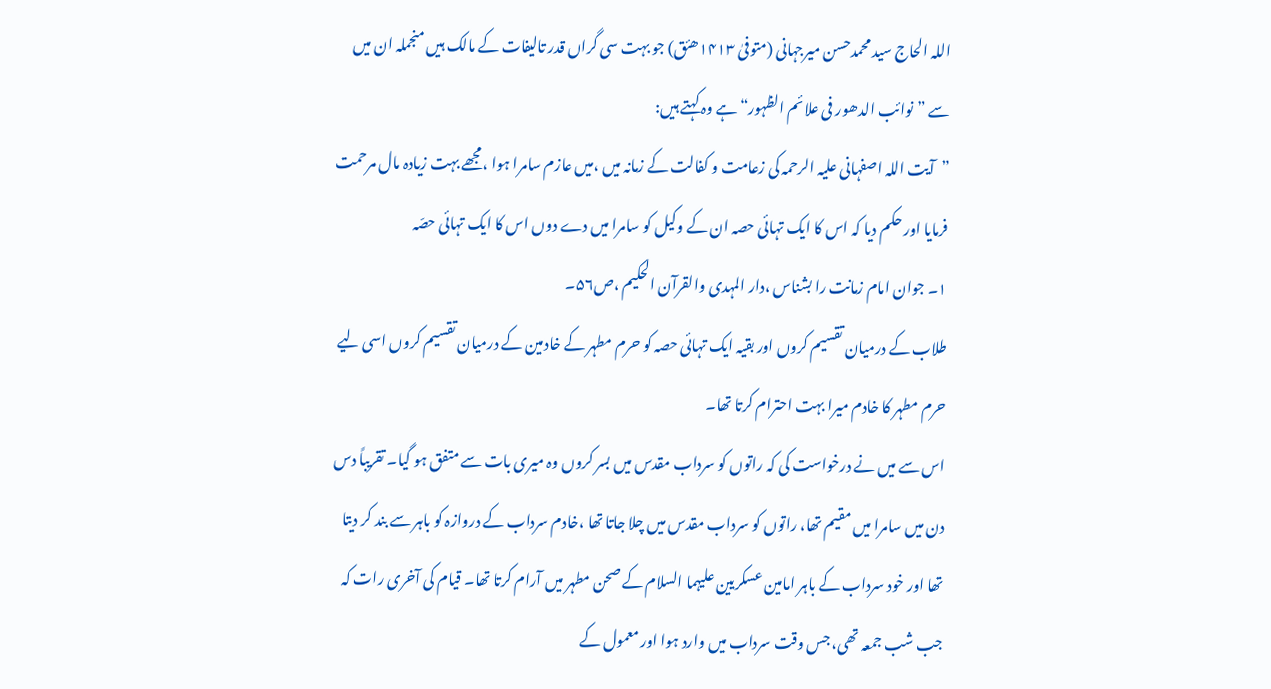اللہ الحاج سید محمدحسن میرجہانی (متوفیٰ ۱۴۱۳ھئق) جو بہت سی گراں قدر تالیفات کے مالک ہیں منجملہ ان میں سے ”نوائب الدھور فی علائم الظہور“ ہے وہ کہتے ہیں:
”آیت اللہ اصفہانی علیہ الرحمہ کی زعامت و کفالت کے زمانہ میں ،میں عازم سامرا ہوا ،مجھے بہت زیادہ مال مرحمت فرمایا اور حکم دیا کہ اس کا ایک تہائی حصہ ان کے وکیل کو سامرا میں دے دوں اس کا ایک تہائی حصّہ
۱۔ جوان امام زمانت را بشناس ،دار المہدی والقرآن الحکیم ،ص۵۶۔
طلاب کے درمیان تقسیم کروں اور بقیہ ایک تہائی حصہ کو حرم مطہر کے خادمین کے درمیان تقسیم کروں اسی لیے حرم مطہر کا خادم میرا بہت احترام کرتا تھا۔
اس سے میں نے درخواست کی کہ راتوں کو سرداب مقدس میں بسر کروں وہ میری بات سے متفق ہو گیا۔ تقریباً دس دن میں سامرا میں مقیم تھا، راتوں کو سرداب مقدس میں چلا جاتا تھا ،خادم سرداب کے دروازہ کو باہر سے بند کر دیتا تھا اور خود سرداب کے باہر امامین عسکریین علیہما السلام کے صحن مطہر میں آرام کرتا تھا۔ قیام کی آخری رات کہ جب شب جمعہ تھی، جس وقت سرداب میں وارد ہوا اور معمول کے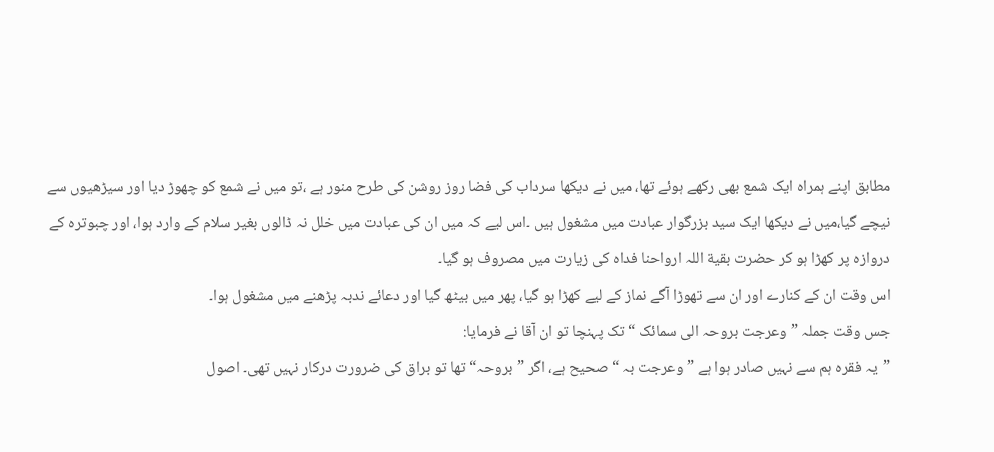مطابق اپنے ہمراہ ایک شمع بھی رکھے ہوئے تھا، میں نے دیکھا سرداب کی فضا روز روشن کی طرح منور ہے ،تو میں نے شمع کو چھوڑ دیا اور سیڑھیوں سے نیچے گیا،میں نے دیکھا ایک سید بزرگوار عبادت میں مشغول ہیں ۔اس لیے کہ میں ان کی عبادت میں خلل نہ ڈالوں بغیر سلام کے وارد ہوا، اور چبوترہ کے دروازہ پر کھڑا ہو کر حضرت بقیة اللہ ارواحنا فداہ کی زیارت میں مصروف ہو گیا۔
اس وقت ان کے کنارے اور ان سے تھوڑا آگے نماز کے لیے کھڑا ہو گیا، پھر میں بیٹھ گیا اور دعائے ندبہ پڑھنے میں مشغول ہوا۔
جس وقت جملہ ”وعرجت بروحہ الی سمائک “ تک پہنچا تو ان آقا نے فرمایا:
”یہ فقرہ ہم سے نہیں صادر ہوا ہے ”وعرجت بہ “ صحیح ہے، اگر ”بروحہ“ تھا تو براق کی ضرورت درکار نہیں تھی۔ اصول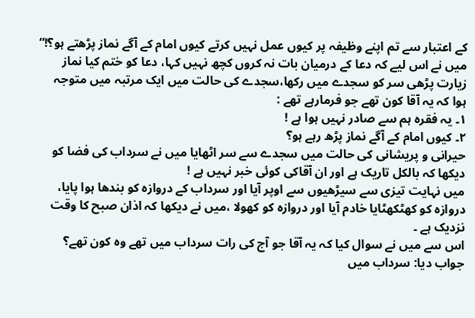کے اعتبار سے تم اپنے وظیفہ پر کیوں عمل نہیں کرتے کیوں امام کے آگے نماز پڑھتے ہو؟!“
میں نے اس لیے کہ دعا کے درمیان بات نہ کروں کچھ نہیں کہا، دعا کو ختم کیا نماز زیارت پڑھی سر کو سجدے میں رکھا،سجدے کی حالت میں ایک مرتبہ میں متوجہ ہوا کہ یہ آقا کون تھے جو فرمارہے تھے :
۱۔ یہ فقرہ ہم سے صادر نہیں ہوا ہے !
۲۔ کیوں امام کے آگے نماز پڑھ رہے ہو؟
حیرانی و پریشانی کی حالت میں سجدے سے سر اٹھایا میں نے سرداب کی فضا کو دیکھا کہ بالکل تاریک ہے اور ان آقاکی کوئی خبر نہیں ہے !
میں نہایت تیزی سے سیڑھیوں سے اوپر آیا اور سرداب کے دروازہ کو بندھا ہوا پایا، دروازہ کو کھٹکھٹایا خادم آیا اور دروازہ کو کھولا ،میں نے دیکھا کہ اذان صبح کا وقت نزدیک ہے ۔
اس سے میں نے سوال کیا کہ یہ آقا جو آج کی رات سرداب میں تھے وہ کون تھے؟
جواب دیا: سرداب میں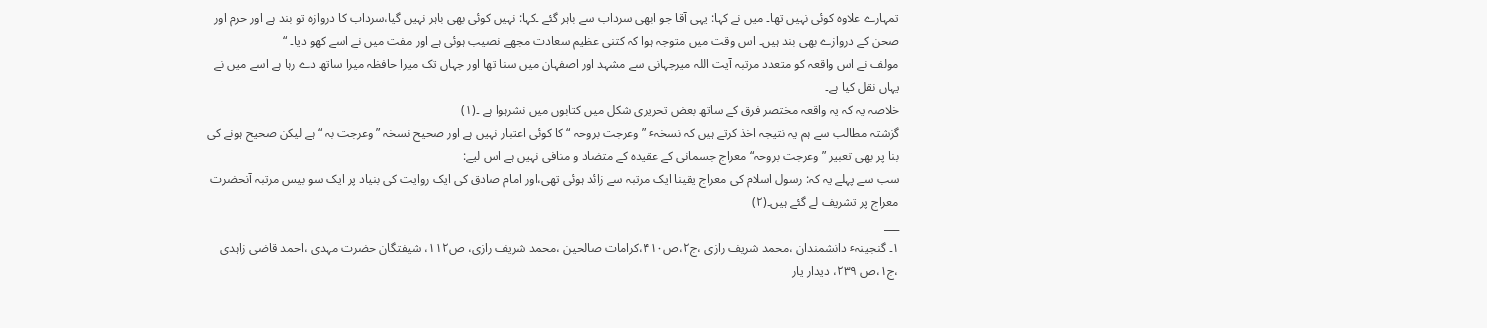تمہارے علاوہ کوئی نہیں تھا۔ میں نے کہا: یہی آقا جو ابھی سرداب سے باہر گئے ۔کہا: نہیں کوئی بھی باہر نہیں گیا،سرداب کا دروازہ تو بند ہے اور حرم اور صحن کے دروازے بھی بند ہیں۔ اس وقت میں متوجہ ہوا کہ کتنی عظیم سعادت مجھے نصیب ہوئی ہے اور مفت میں نے اسے کھو دیا۔ “
مولف نے اس واقعہ کو متعدد مرتبہ آیت اللہ میرجہانی سے مشہد اور اصفہان میں سنا تھا اور جہاں تک میرا حافظہ میرا ساتھ دے رہا ہے اسے میں نے یہاں نقل کیا ہے۔
خلاصہ یہ کہ یہ واقعہ مختصر فرق کے ساتھ بعض تحریری شکل میں کتابوں میں نشرہوا ہے ۔(۱)
گزشتہ مطالب سے ہم یہ نتیجہ اخذ کرتے ہیں کہ نسخہٴ ” وعرجت بروحہ “ کا کوئی اعتبار نہیں ہے اور صحیح نسخہ ”وعرجت بہ “ ہے لیکن صحیح ہونے کی بنا پر بھی تعبیر ”وعرجت بروحہ“ معراج جسمانی کے عقیدہ کے متضاد و منافی نہیں ہے اس لیے:
سب سے پہلے یہ کہ: رسول اسلام کی معراج یقینا ایک مرتبہ سے زائد ہوئی تھی،اور امام صادق کی ایک روایت کی بنیاد پر ایک سو بیس مرتبہ آنحضرت معراج پر تشریف لے گئے ہیں۔(۲)
___
۱۔ گنجینہٴ دانشمندان ،محمد شریف رازی ،ج۲،ص۴۱۰،کرامات صالحین ،محمد شریف رازی، ص۱۱۲، شیفتگان حضرت مہدی ،احمد قاضی زاہدی ،ج۱،ص ۲۳۹، دیدار یار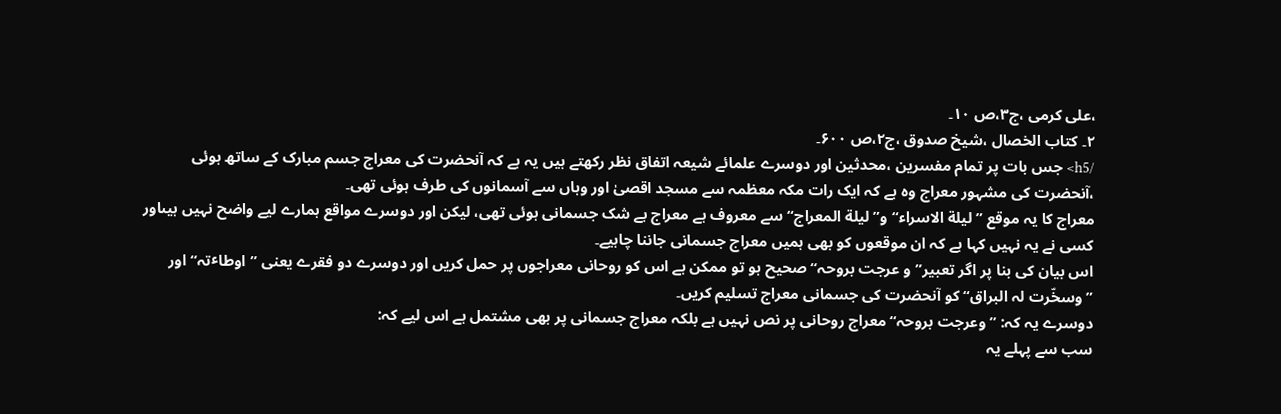،علی کرمی ،ج۳،ص ۱۰۔
۲۔ کتاب الخصال ،شیخ صدوق ،ج۲،ص ۶۰۰۔
/h5> جس بات پر تمام مفسرین ،محدثین اور دوسرے علمائے شیعہ اتفاق نظر رکھتے ہیں یہ ہے کہ آنحضرت کی معراج جسم مبارک کے ساتھ ہوئی ،آنحضرت کی مشہور معراج وہ ہے کہ ایک رات مکہ معظمہ سے مسجد اقصیٰ اور وہاں سے آسمانوں کی طرف ہوئی تھی۔
معراج کا یہ موقع ”لیلة الاسراء“ و”لیلة المعراج“ سے معروف ہے معراج بے شک جسمانی ہوئی تھی، لیکن اور دوسرے مواقع ہمارے لیے واضح نہیں ہیںاور کسی نے یہ نہیں کہا ہے کہ ان موقعوں کو بھی ہمیں معراج جسمانی جاننا چاہیے۔
اس بیان کی بنا پر اگر تعبیر”و عرجت بروحہ“صحیح ہو تو ممکن ہے اس کو روحانی معراجوں پر حمل کریں اور دوسرے دو فقرے یعنی ”اوطاٴتہ“ اور ”وسخّرت لہ البراق“ کو آنحضرت کی جسمانی معراج تسلیم کریں۔
دوسرے یہ کہ: ”وعرجت بروحہ“معراج روحانی پر نص نہیں ہے بلکہ معراج جسمانی پر بھی مشتمل ہے اس لیے کہ:
سب سے پہلے یہ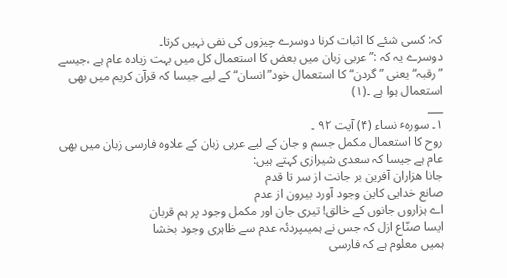کہ: کسی شئے کا اثبات کرنا دوسرے چیزوں کی نفی نہیں کرتا۔
دوسرے یہ کہ :”عربی زبان میں بعض کا استعمال کل میں بہت زیادہ عام ہے ،جیسے ”رقبہ“ یعنی ”گردن“ کا استعمال خود”انسان“ کے لیے جیسا کہ قرآن کریم میں بھی استعمال ہوا ہے ۔(۱)
___
۱۔ سورہٴ نساء (۴) آیت ۹۲ ۔
روح کا استعمال مکمل جسم و جان کے لیے عربی زبان کے علاوہ فارسی زبان میں بھی عام ہے جیسا کہ سعدی شیرازی کہتے ہیں:
جانا ھزاران آفرین بر جانت از سر تا قدم
صانع خدایی کاین وجود آورد بیرون از عدم
اے ہزاروں جانوں کے خالق! تیری جان اور مکمل وجود پر ہم قربان
ایسا صنّاع ازل کہ جس نے ہمیںپردئہ عدم سے ظاہری وجود بخشا
ہمیں معلوم ہے کہ فارسی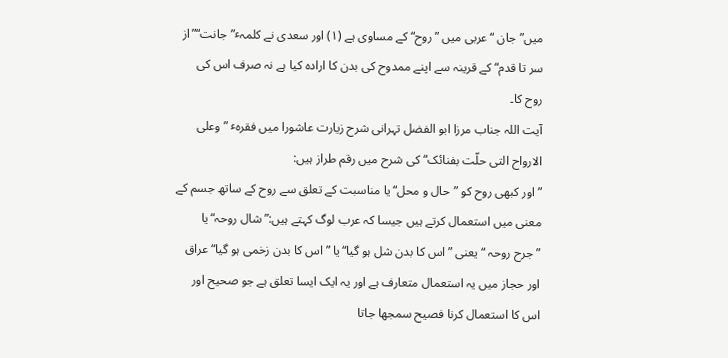میں”جان “عربی میں ”روح“ کے مساوی ہے (۱) اور سعدی نے کلمہٴ”جانت“”از سر تا قدم“ کے قرینہ سے اپنے ممدوح کی بدن کا ارادہ کیا ہے نہ صرف اس کی روح کا۔
آیت اللہ جناب مرزا ابو الفضل تہرانی شرح زیارت عاشورا میں فقرہٴ ”وعلی الارواح التی حلّت بفنائک“کی شرح میں رقم طراز ہیں:
”اور کبھی روح کو ”حال و محل“یا مناسبت کے تعلق سے روح کے ساتھ جسم کے معنی میں استعمال کرتے ہیں جیسا کہ عرب لوگ کہتے ہیں:”شال روحہ“یا ”جرح روحہ “یعنی ”اس کا بدن شل ہو گیا“یا ”اس کا بدن زخمی ہو گیا“ عراق اور حجاز میں یہ استعمال متعارف ہے اور یہ ایک ایسا تعلق ہے جو صحیح اور اس کا استعمال کرنا فصیح سمجھا جاتا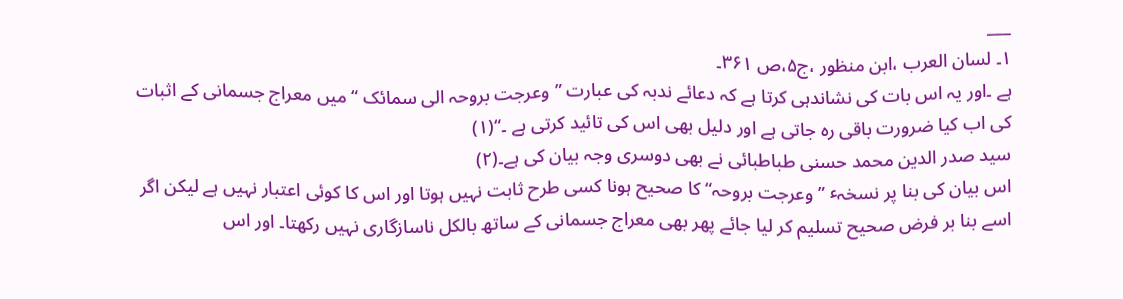___
۱۔ لسان العرب ،ابن منظور ،ج۵،ص ۳۶۱۔
ہے ۔اور یہ اس بات کی نشاندہی کرتا ہے کہ دعائے ندبہ کی عبارت ”وعرجت بروحہ الی سمائک “ میں معراج جسمانی کے اثبات کی اب کیا ضرورت باقی رہ جاتی ہے اور دلیل بھی اس کی تائید کرتی ہے ۔“(۱)
سید صدر الدین محمد حسنی طباطبائی نے بھی دوسری وجہ بیان کی ہے۔(۲)
اس بیان کی بنا پر نسخہٴ ”وعرجت بروحہ“ کا صحیح ہونا کسی طرح ثابت نہیں ہوتا اور اس کا کوئی اعتبار نہیں ہے لیکن اگر اسے بنا بر فرض صحیح تسلیم کر لیا جائے پھر بھی معراج جسمانی کے ساتھ بالکل ناسازگاری نہیں رکھتا۔ اور اس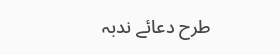طرح دعائے ندبہ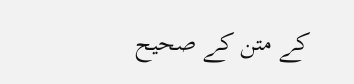کے متن کے صحیح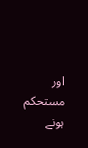اور مستحکم ہونے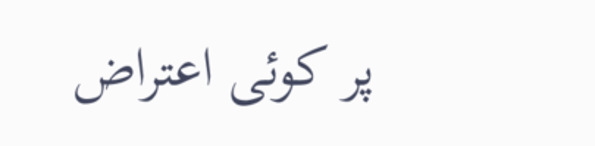پر کوئی اعتراض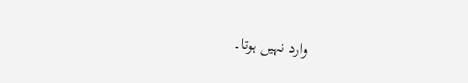وارد نہیں ہوتا۔